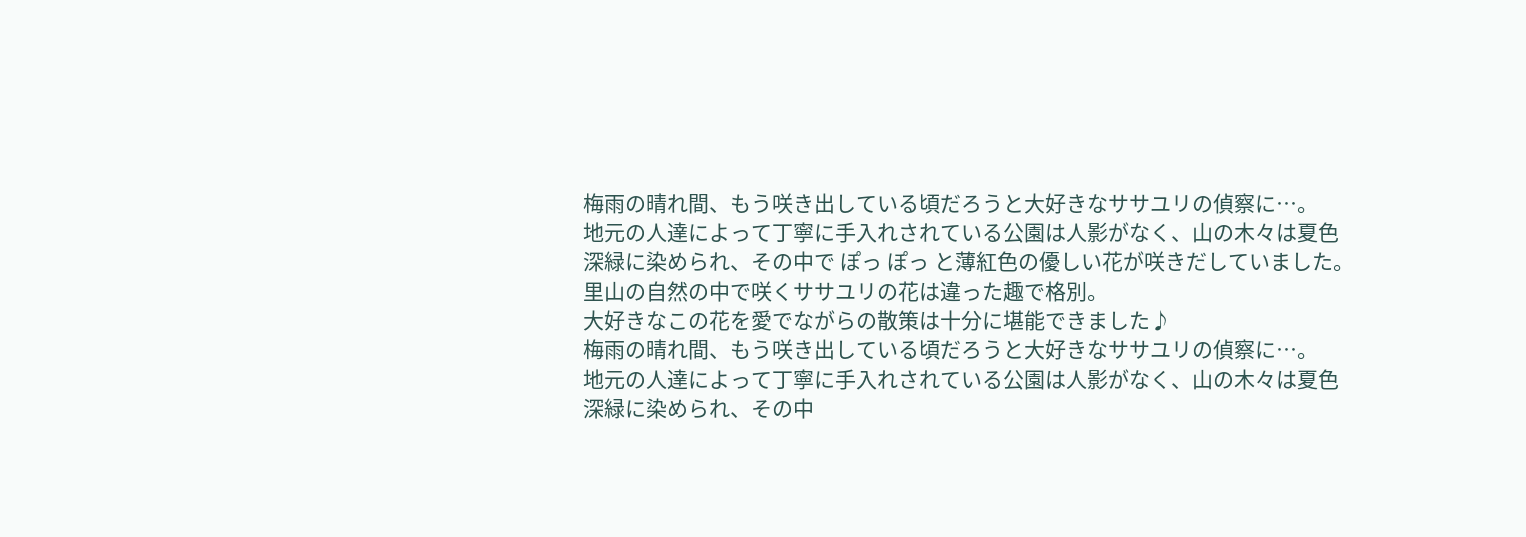梅雨の晴れ間、もう咲き出している頃だろうと大好きなササユリの偵察に…。
地元の人達によって丁寧に手入れされている公園は人影がなく、山の木々は夏色深緑に染められ、その中で ぽっ ぽっ と薄紅色の優しい花が咲きだしていました。
里山の自然の中で咲くササユリの花は違った趣で格別。
大好きなこの花を愛でながらの散策は十分に堪能できました♪
梅雨の晴れ間、もう咲き出している頃だろうと大好きなササユリの偵察に…。
地元の人達によって丁寧に手入れされている公園は人影がなく、山の木々は夏色深緑に染められ、その中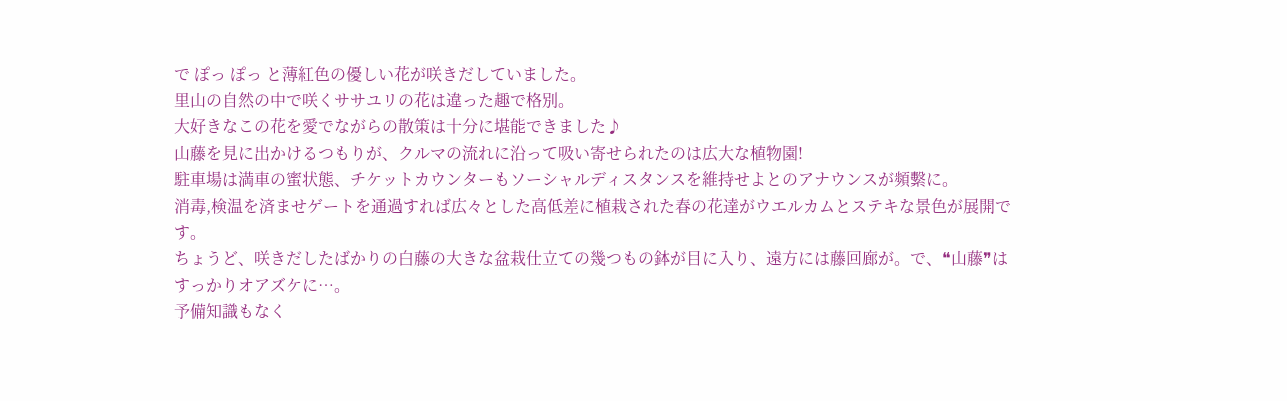で ぽっ ぽっ と薄紅色の優しい花が咲きだしていました。
里山の自然の中で咲くササユリの花は違った趣で格別。
大好きなこの花を愛でながらの散策は十分に堪能できました♪
山藤を見に出かけるつもりが、クルマの流れに沿って吸い寄せられたのは広大な植物園!
駐車場は満車の蜜状態、チケットカウンターもソーシャルディスタンスを維持せよとのアナウンスが頻繫に。
消毒,検温を済ませゲートを通過すれば広々とした高低差に植栽された春の花達がウエルカムとステキな景色が展開です。
ちょうど、咲きだしたばかりの白藤の大きな盆栽仕立ての幾つもの鉢が目に入り、遠方には藤回廊が。で、❝山藤❞はすっかりオアズケに…。
予備知識もなく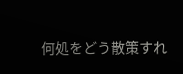何処をどう散策すれ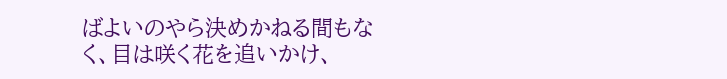ばよいのやら決めかねる間もなく、目は咲く花を追いかけ、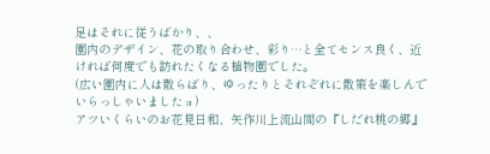足はそれに従うばかり、、
園内のデザイン、花の取り合わせ、彩り…と全てセンス良く、近ければ何度でも訪れたくなる植物園でした。
(広い園内に人は散らばり、ゆったりとそれぞれに散策を楽しんでいらっしゃいましたョ)
アツいくらいのお花見日和、矢作川上流山間の『しだれ桃の郷』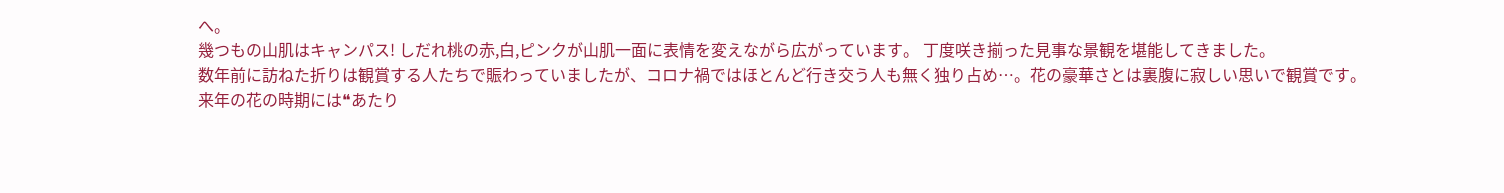へ。
幾つもの山肌はキャンパス! しだれ桃の赤,白,ピンクが山肌一面に表情を変えながら広がっています。 丁度咲き揃った見事な景観を堪能してきました。
数年前に訪ねた折りは観賞する人たちで賑わっていましたが、コロナ禍ではほとんど行き交う人も無く独り占め…。花の豪華さとは裏腹に寂しい思いで観賞です。
来年の花の時期には❝あたり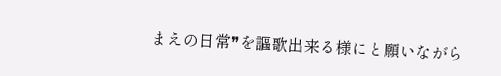まえの日常❞を謳歌出来る様にと願いながら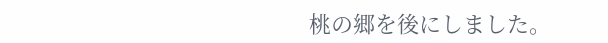桃の郷を後にしました。